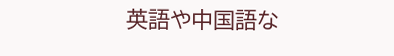英語や中国語な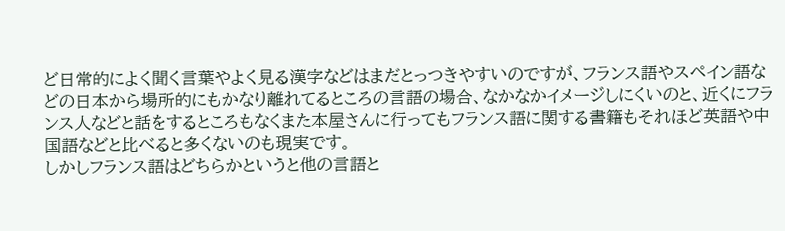ど日常的によく聞く言葉やよく見る漢字などはまだとっつきやすいのですが、フランス語やスペイン語などの日本から場所的にもかなり離れてるところの言語の場合、なかなかイメージしにくいのと、近くにフランス人などと話をするところもなくまた本屋さんに行ってもフランス語に関する書籍もそれほど英語や中国語などと比べると多くないのも現実です。
しかしフランス語はどちらかというと他の言語と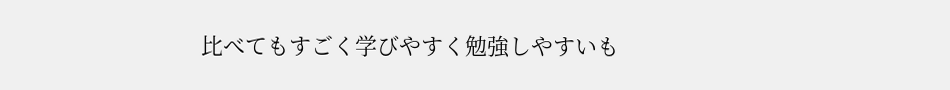比べてもすごく学びやすく勉強しやすいも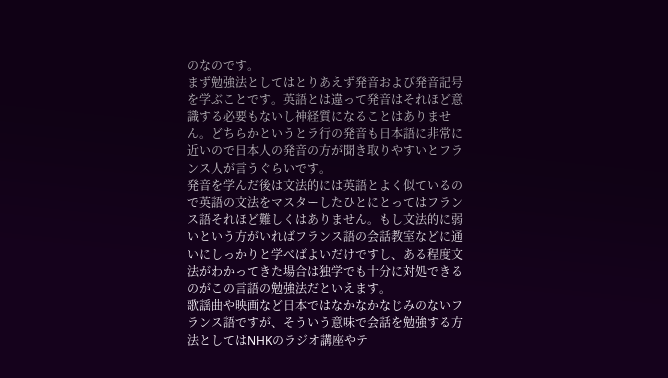のなのです。
まず勉強法としてはとりあえず発音および発音記号を学ぶことです。英語とは違って発音はそれほど意識する必要もないし神経質になることはありません。どちらかというとラ行の発音も日本語に非常に近いので日本人の発音の方が聞き取りやすいとフランス人が言うぐらいです。
発音を学んだ後は文法的には英語とよく似ているので英語の文法をマスターしたひとにとってはフランス語それほど難しくはありません。もし文法的に弱いという方がいればフランス語の会話教室などに通いにしっかりと学べばよいだけですし、ある程度文法がわかってきた場合は独学でも十分に対処できるのがこの言語の勉強法だといえます。
歌謡曲や映画など日本ではなかなかなじみのないフランス語ですが、そういう意味で会話を勉強する方法としてはNHKのラジオ講座やテ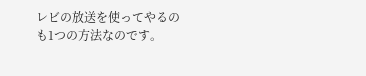レビの放送を使ってやるのも1つの方法なのです。